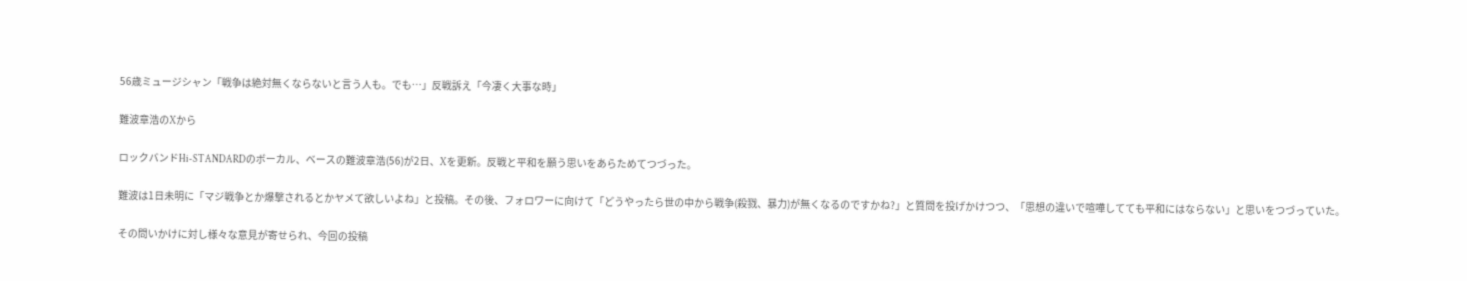56歳ミュージシャン「戦争は絶対無くならないと言う人も。でも…」反戦訴え「今凄く大事な時」

難波章浩のXから

ロックバンドHi-STANDARDのボーカル、ベースの難波章浩(56)が2日、Xを更新。反戦と平和を願う思いをあらためてつづった。

難波は1日未明に「マジ戦争とか爆撃されるとかヤメて欲しいよね」と投稿。その後、フォロワーに向けて「どうやったら世の中から戦争(殺戮、暴力)が無くなるのですかね?」と質問を投げかけつつ、「思想の違いで喧嘩してても平和にはならない」と思いをつづっていた。

その問いかけに対し様々な意見が寄せられ、今回の投稿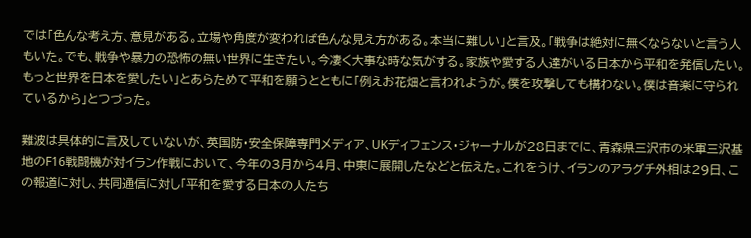では「色んな考え方、意見がある。立場や角度が変われば色んな見え方がある。本当に難しい」と言及。「戦争は絶対に無くならないと言う人もいた。でも、戦争や暴力の恐怖の無い世界に生きたい。今凄く大事な時な気がする。家族や愛する人達がいる日本から平和を発信したい。もっと世界を日本を愛したい」とあらためて平和を願うとともに「例えお花畑と言われようが。僕を攻撃しても構わない。僕は音楽に守られているから」とつづった。

難波は具体的に言及していないが、英国防・安全保障専門メディア、UKディフェンス・ジャーナルが28日までに、青森県三沢市の米軍三沢基地のF16戦闘機が対イラン作戦において、今年の3月から4月、中東に展開したなどと伝えた。これをうけ、イランのアラグチ外相は29日、この報道に対し、共同通信に対し「平和を愛する日本の人たち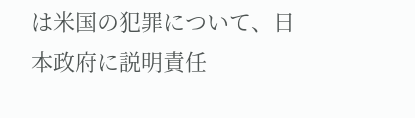は米国の犯罪について、日本政府に説明責任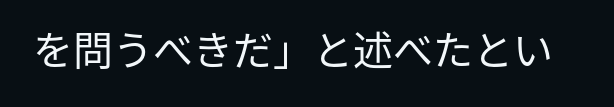を問うべきだ」と述べたとい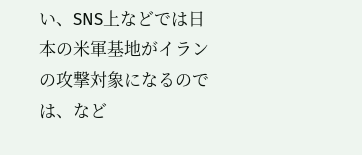い、SNS上などでは日本の米軍基地がイランの攻撃対象になるのでは、など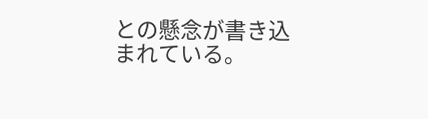との懸念が書き込まれている。